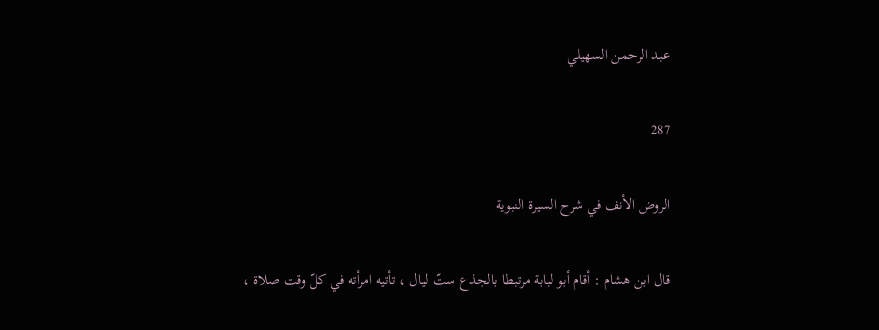عبد الرحمن السهيلي

287

الروض الأنف في شرح السيرة النبوية

قال ابن هشام : أقام أبو لبابة مرتبطا بالجذع ستّ ليال ، تأتيه امرأته في كلّ وقت صلاة ،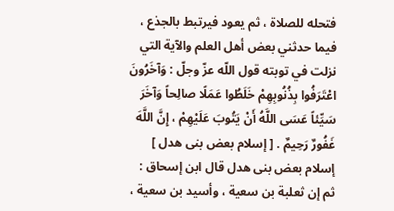فتحله للصلاة ، ثم يعود فيرتبط بالجذع ، فيما حدثني بعض أهل العلم والآية التي نزلت في توبته قول اللّه عزّ وجلّ : وَآخَرُونَ اعْتَرَفُوا بِذُنُوبِهِمْ خَلَطُوا عَمَلًا صالِحاً وَآخَرَ سَيِّئاً عَسَى اللَّهُ أَنْ يَتُوبَ عَلَيْهِمْ ، إِنَّ اللَّهَ غَفُورٌ رَحِيمٌ . [ إسلام بعض بنى هدل ] إسلام بعض بنى هدل قال ابن إسحاق : ثم إن ثعلبة بن سعية ، وأسيد بن سعية ،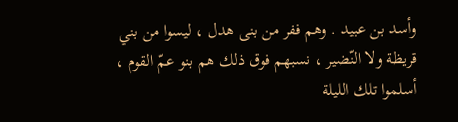وأسد بن عبيد . وهم ففر من بنى هدل ، ليسوا من بني قريظة ولا النّضير ، نسبهم فوق ذلك هم بنو عمّ القوم ، أسلموا تلك الليلة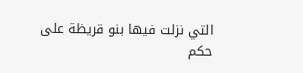التي نزلت فيها بنو قريظة على حكم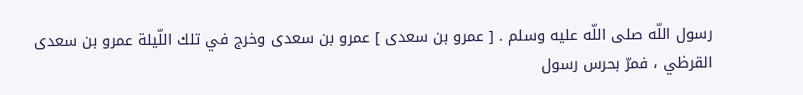رسول اللّه صلى اللّه عليه وسلم . [ عمرو بن سعدى ] عمرو بن سعدى وخرج في تلك اللّيلة عمرو بن سعدى القرظي ، فمرّ بحرس رسول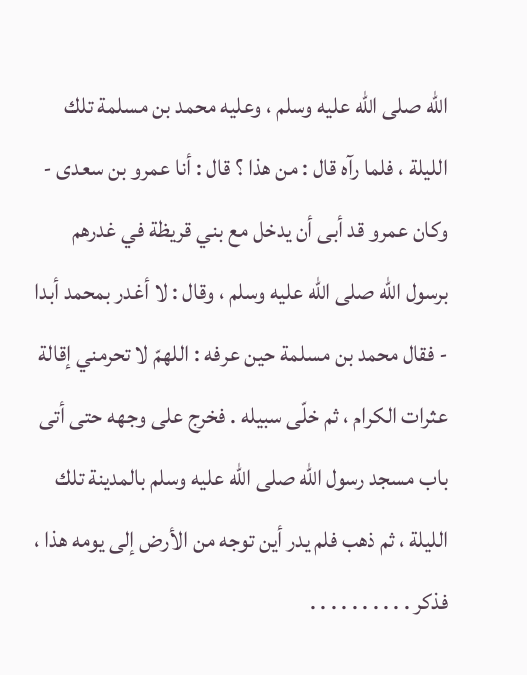اللّه صلى اللّه عليه وسلم ، وعليه محمد بن مسلمة تلك الليلة ، فلما رآه قال : من هذا ؟ قال : أنا عمرو بن سعدى - وكان عمرو قد أبى أن يدخل مع بني قريظة في غدرهم برسول اللّه صلى اللّه عليه وسلم ، وقال : لا أغدر بمحمد أبدا - فقال محمد بن مسلمة حين عرفه : اللهمّ لا تحرمني إقالة عثرات الكرام ، ثم خلّى سبيله . فخرج على وجهه حتى أتى باب مسجد رسول اللّه صلى اللّه عليه وسلم بالمدينة تلك الليلة ، ثم ذهب فلم يدر أين توجه من الأرض إلى يومه هذا ، فذكر . . . . . . . . . .